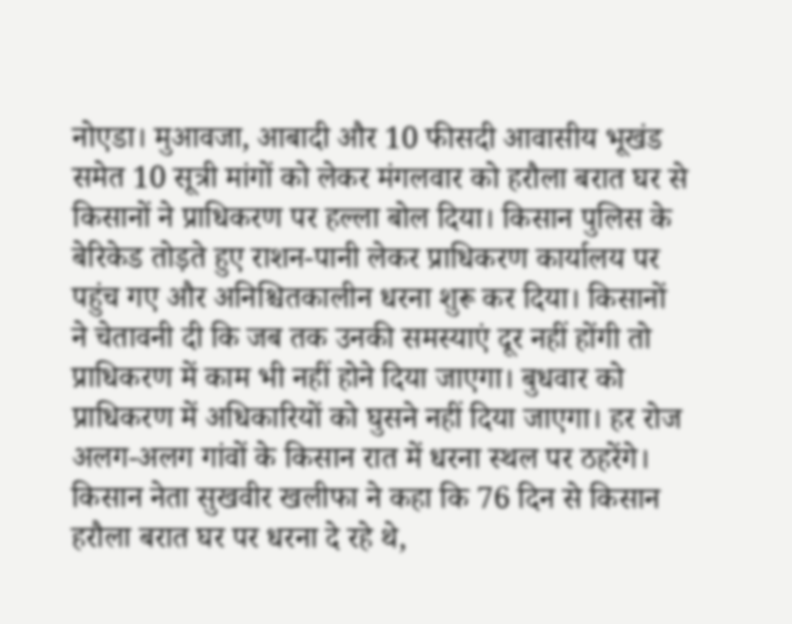नोएडा। मुआवजा, आबादी और 10 फीसदी आवासीय भूखंड समेत 10 सूत्री मांगों को लेकर मंगलवार को हरौला बरात घर से किसानों ने प्राधिकरण पर हल्ला बोल दिया। किसान पुलिस के बेरिकेड तोड़ते हुए राशन-पानी लेकर प्राधिकरण कार्यालय पर पहुंच गए और अनिश्चितकालीन धरना शुरू कर दिया। किसानों ने चेतावनी दी कि जब तक उनकी समस्याएं दूर नहीं होंगी तो प्राधिकरण में काम भी नहीं होने दिया जाएगा। बुधवार को प्राधिकरण में अधिकारियों को घुसने नहीं दिया जाएगा। हर रोज अलग-अलग गांवों के किसान रात में धरना स्थल पर ठहरेंगे।
किसान नेता सुखवीर खलीफा ने कहा कि 76 दिन से किसान हरौला बरात घर पर धरना दे रहे थे,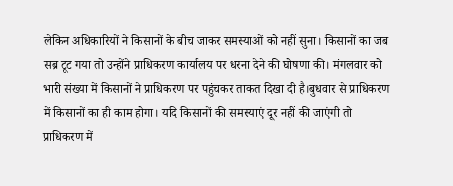लेकिन अधिकारियों ने किसानों के बीच जाकर समस्याओं को नहीं सुना। किसानों का जब सब्र टूट गया तो उन्होंने प्राधिकरण कार्यालय पर धरना देने की घोषणा की। मंगलवार को भारी संख्या में किसानों ने प्राधिकरण पर पहुंचकर ताकत दिखा दी है।बुधवार से प्राधिकरण में किसानों का ही काम होगा। यदि किसानों की समस्याएं दूर नहीं की जाएंगी तो प्राधिकरण में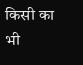किसी का भी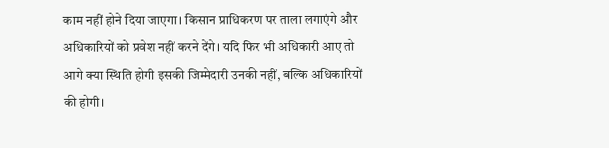काम नहीं होने दिया जाएगा। किसान प्राधिकरण पर ताला लगाएंगे और अधिकारियों को प्रवेश नहीं करने देंगे। यदि फिर भी अधिकारी आए तो आगे क्या स्थिति होगी इसकी जिम्मेदारी उनकी नहीं, बल्कि अधिकारियों की होगी।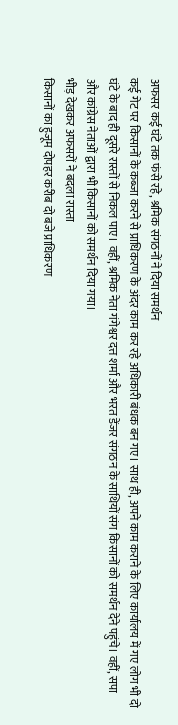अफसर कई घंटे तक फंसे रहे, श्रमिक संगठनों ने दिया समर्थन
कई गेट पर किसानों के कब्जा करने से प्राधिकरण के अंदर काम कर रहे अधिकारी बंधक बन गए। साथ ही, अपने काम कराने के लिए कार्यालय में गए लोग भी दो घंटे के बाद ही दूसरे रास्तों से निकल पाए। वहीं, श्रमिक नेता गंगेश्वर दत्त शर्मा और भरत डेंजर संगठन के साथियों संग किसानों को समर्थन देने पहुंचे। वहीं, सपा और कांग्रेस नेताओं द्वारा भी किसानों को समर्थन दिया गया।
भीड़ देखकर अफसरों ने बदला रास्ता
किसानों का हुजूम दोपहर करीब दो बजे प्राधिकरण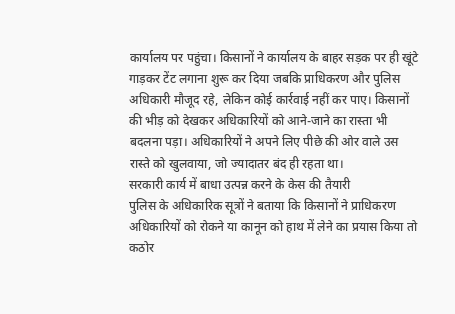कार्यालय पर पहुंचा। किसानों ने कार्यालय के बाहर सड़क पर ही खूंटे गाड़कर टेंट लगाना शुरू कर दिया जबकि प्राधिकरण और पुलिस अधिकारी मौजूद रहे, लेकिन कोई कार्रवाई नहीं कर पाए। किसानों की भीड़ को देखकर अधिकारियों को आने-जाने का रास्ता भी बदलना पड़ा। अधिकारियों ने अपने लिए पीछे की ओर वाले उस रास्ते को खुलवाया, जो ज्यादातर बंद ही रहता था।
सरकारी कार्य में बाधा उत्पन्न करने के केस की तैयारी
पुलिस के अधिकारिक सूत्रों ने बताया कि किसानों ने प्राधिकरण अधिकारियों को रोकने या कानून को हाथ में लेने का प्रयास किया तो कठोर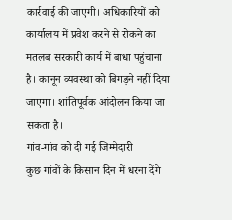कार्रवाई की जाएगी। अधिकारियों को कार्यालय में प्रवेश करने से रोकने का मतलब सरकारी कार्य में बाधा पहुंचाना है। कानून व्यवस्था को बिगड़ने नहीं दिया जाएगा। शांतिपूर्वक आंदोलन किया जा सकता है।
गांव-गांव को दी गई जिम्मेदारी
कुछ गांवों के किसान दिन में धरना देंगे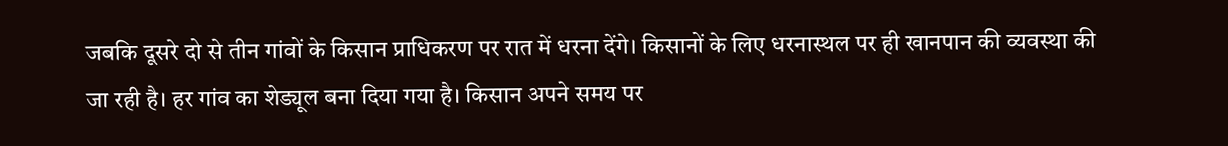जबकि दूसरे दो से तीन गांवों के किसान प्राधिकरण पर रात में धरना देंगे। किसानों के लिए धरनास्थल पर ही खानपान की व्यवस्था की जा रही है। हर गांव का शेड्यूल बना दिया गया है। किसान अपने समय पर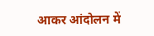आकर आंदोलन में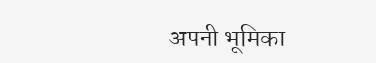अपनी भूमिका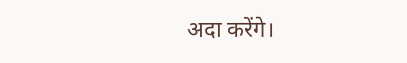अदा करेंगे।